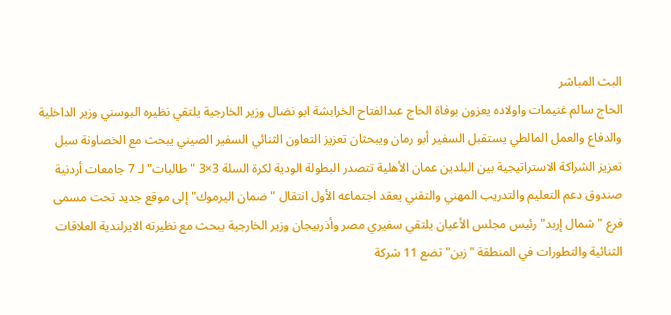البث المباشر
الحاج سالم غنيمات واولاده يعزون بوفاة الحاج عبدالفتاح الخرابشة ابو نضال وزير الخارجية يلتقي نظيره البوسني وزير الداخلية والدفاع والعمل المالطي يستقبل السفير أبو رمان ويبحثان تعزيز التعاون الثنائي السفير الصيني يبحث مع الخصاونة سبل تعزيز الشراكة الاستراتيجية بين البلدين عمان الأهلية تتصدر البطولة الودية لكرة السلة 3×3 "طالبات" لـ 7 جامعات أردنية صندوق دعم التعليم والتدريب المهني والتقني يعقد اجتماعه الأول انتقال "ضمان اليرموك" إلى موقع جديد تحت مسمى فرع "شمال إربد" رئيس مجلس الأعيان يلتقي سفيري مصر وأذربيجان وزير الخارجية يبحث مع نظيرته الايرلندية العلاقات الثنائية والتطورات في المنطقة "زين" تضع 11 شركة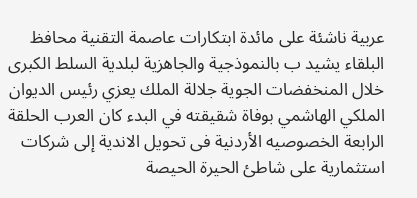عربية ناشئة على مائدة ابتكارات عاصمة التقنية محافظ البلقاء يشيد ب بالنموذجية والجاهزية لبلدية السلط الكبرى خلال المنخفضات الجوية جلالة الملك يعزي رئيس الديوان الملكي الهاشمي بوفاة شقيقته في البدء كان العرب الحلقة الرابعة الخصوصيه الأردنية فى تحويل الاندية إلى شركات استثمارية على شاطئ الحيرة الحيصة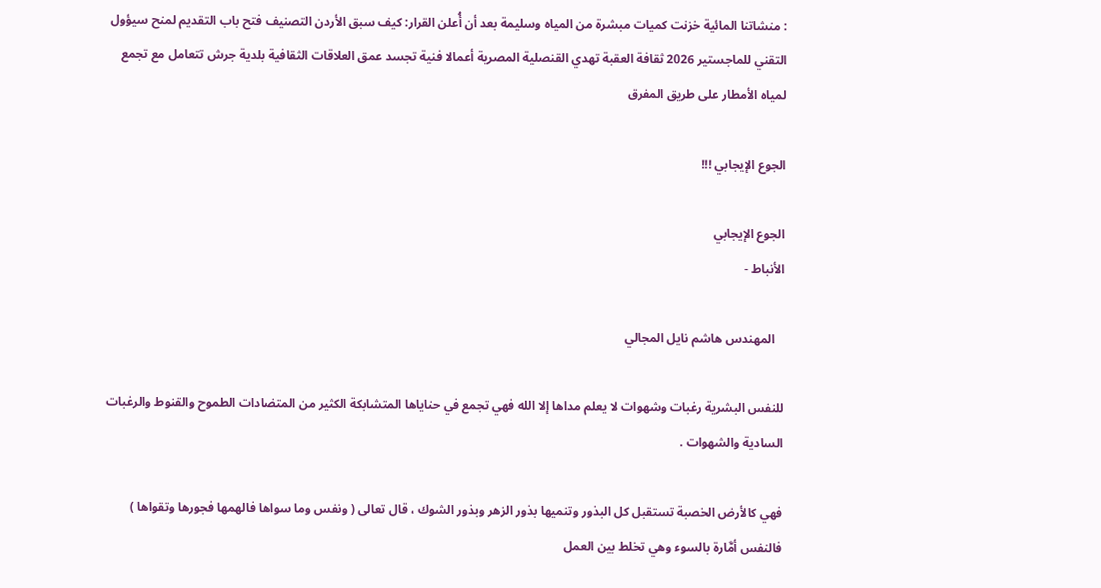: منشاتنا المائية خزنت كميات مبشرة من المياه وسليمة بعد أن أُعلن القرار: كيف سبق الأردن التصنيف فتح باب التقديم لمنح سيؤول التقني للماجستير 2026 ثقافة العقبة تهدي القنصلية المصرية أعمالا فنية تجسد عمق العلاقات الثقافية بلدية جرش تتعامل مع تجمع لمياه الأمطار على طريق المفرق

الجوع الإيجابي !!!

الجوع الإيجابي
الأنباط -

   المهندس هاشم نايل المجالي

للنفس البشرية رغبات وشهوات لا يعلم مداها إلا الله فهي تجمع في حناياها المتشابكة الكثير من المتضادات الطموح والقنوط والرغبات السادية والشهوات .

فهي كالأرض الخصبة تستقبل كل البذور وتنميها بذور الزهر وبذور الشوك ، قال تعالى ( ونفس وما سواها فالهمها فجورها وتقواها ) فالنفس أمَّارة بالسوء وهي تخلط بين العمل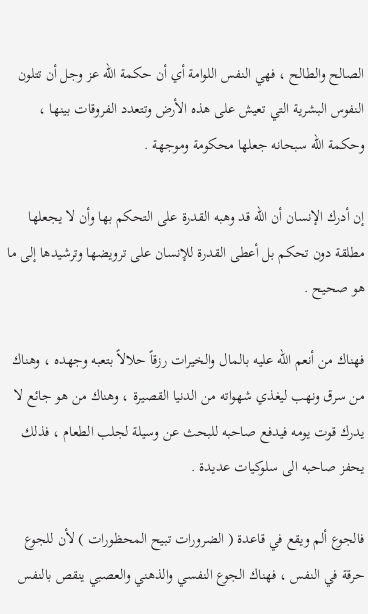الصالح والطالح ، فهي النفس اللوامة أي أن حكمة الله عز وجل أن تتلون النفوس البشرية التي تعيش على هذه الأرض وتتعدد الفروقات بينها ، وحكمة الله سبحانه جعلها محكومة وموجهة .

إن أدرك الإنسان أن الله قد وهبه القدرة على التحكم بها وأن لا يجعلها مطلقة دون تحكم بل أعطى القدرة للإنسان على ترويضها وترشيدها إلى ما هو صحيح .

فهناك من أنعم الله عليه بالمال والخيرات رزقاً حلالاً بتعبه وجهده ، وهناك من سرق ونهب ليغذي شهواته من الدنيا القصيرة ، وهناك من هو جائع لا يدرك قوت يومه فيدفع صاحبه للبحث عن وسيلة لجلب الطعام ، فذلك يحفز صاحبه الى سلوكيات عديدة .

فالجوع ألم ويقع في قاعدة ( الضرورات تبيح المحظورات ) لأن للجوع حرقة في النفس ، فهناك الجوع النفسي والذهني والعصبي ينقص بالنفس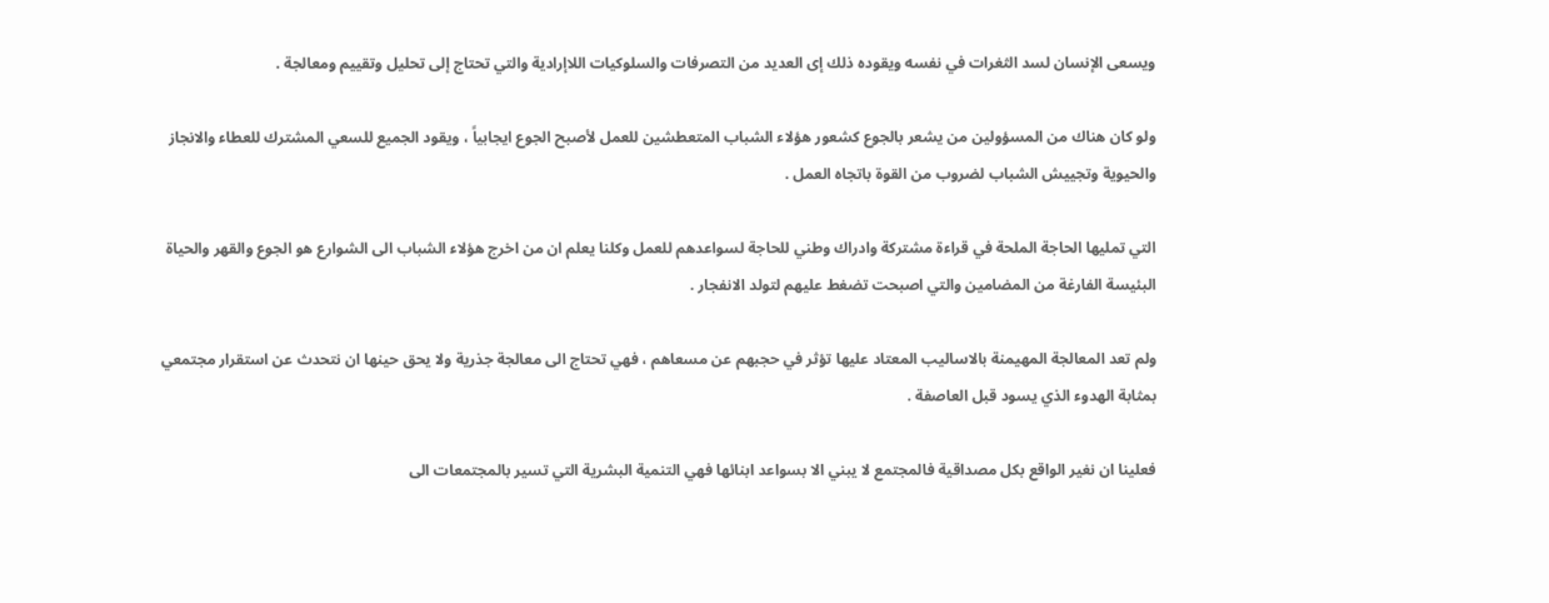ويسعى الإنسان لسد الثغرات في نفسه ويقوده ذلك إى العديد من التصرفات والسلوكيات اللاإرادية والتي تحتاج إلى تحليل وتقييم ومعالجة .

ولو كان هناك من المسؤولين من يشعر بالجوع كشعور هؤلاء الشباب المتعطشين للعمل لأصبح الجوع ايجابياً ، ويقود الجميع للسعي المشترك للعطاء والانجاز والحيوية وتجييش الشباب لضروب من القوة باتجاه العمل .

التي تمليها الحاجة الملحة في قراءة مشتركة وادراك وطني للحاجة لسواعدهم للعمل وكلنا يعلم ان من اخرج هؤلاء الشباب الى الشوارع هو الجوع والقهر والحياة البئيسة الفارغة من المضامين والتي اصبحت تضغط عليهم لتولد الانفجار .

ولم تعد المعالجة المهيمنة بالاساليب المعتاد عليها تؤثر في حجبهم عن مسعاهم ، فهي تحتاج الى معالجة جذرية ولا يحق حينها ان نتحدث عن استقرار مجتمعي بمثابة الهدوء الذي يسود قبل العاصفة .

فعلينا ان نغير الواقع بكل مصداقية فالمجتمع لا يبني الا بسواعد ابنائها فهي التنمية البشرية التي تسير بالمجتمعات الى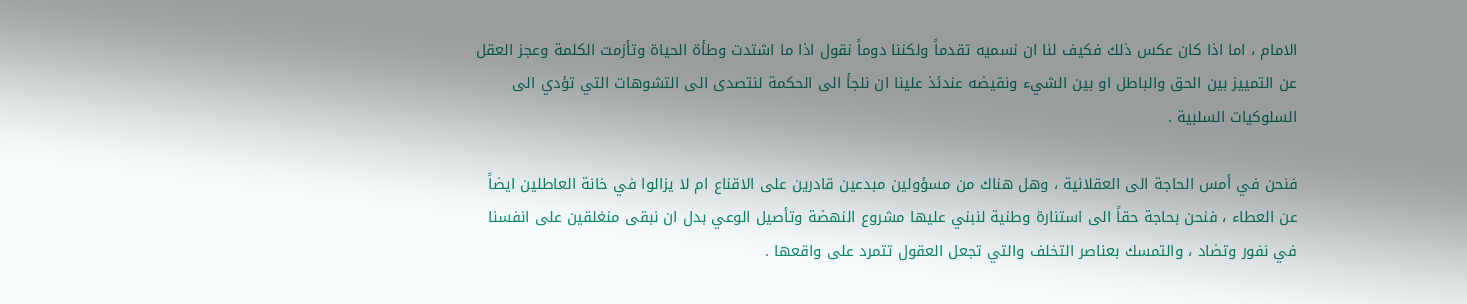الامام ، اما اذا كان عكس ذلك فكيف لنا ان نسميه تقدماً ولكننا دوماً نقول اذا ما اشتدت وطأة الحياة وتأزمت الكلمة وعجز العقل عن التمييز بين الحق والباطل او بين الشيء ونقيضه عندئذ علينا ان نلجأ الى الحكمة لنتصدى الى التشوهات التي تؤدي الى السلوكيات السلبية .

فنحن في أمس الحاجة الى العقلانية ، وهل هناك من مسؤولين مبدعين قادرين على الاقناع ام لا يزالوا في خانة العاطلين ايضاً عن العطاء ، فنحن بحاجة حقاً الى استنارة وطنية لنبني عليها مشروع النهضة وتأصيل الوعي بدل ان نبقى منغلقين على انفسنا في نفور وتضاد ، والتمسك بعناصر التخلف والتي تجعل العقول تتمرد على واقعها .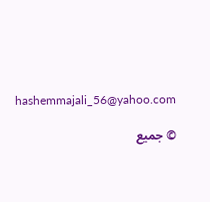hashemmajali_56@yahoo.com

© جميع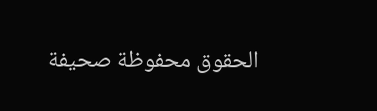الحقوق محفوظة صحيفة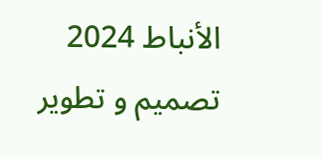الأنباط 2024
تصميم و تطوير